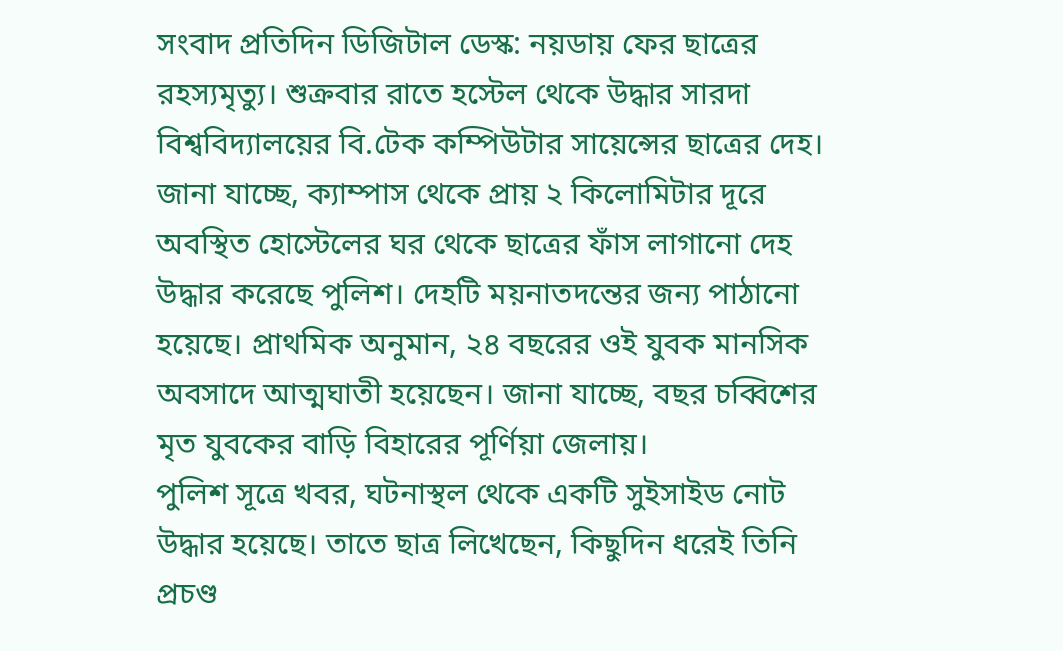সংবাদ প্রতিদিন ডিজিটাল ডেস্ক: নয়ডায় ফের ছাত্রের রহস্যমৃত্যু। শুক্রবার রাতে হস্টেল থেকে উদ্ধার সারদা বিশ্ববিদ্যালয়ের বি.টেক কম্পিউটার সায়েন্সের ছাত্রের দেহ। জানা যাচ্ছে, ক্যাম্পাস থেকে প্রায় ২ কিলোমিটার দূরে অবস্থিত হোস্টেলের ঘর থেকে ছাত্রের ফাঁস লাগানো দেহ উদ্ধার করেছে পুলিশ। দেহটি ময়নাতদন্তের জন্য পাঠানো হয়েছে। প্রাথমিক অনুমান, ২৪ বছরের ওই যুবক মানসিক অবসাদে আত্মঘাতী হয়েছেন। জানা যাচ্ছে, বছর চব্বিশের মৃত যুবকের বাড়ি বিহারের পূর্ণিয়া জেলায়।
পুলিশ সূত্রে খবর, ঘটনাস্থল থেকে একটি সুইসাইড নোট উদ্ধার হয়েছে। তাতে ছাত্র লিখেছেন, কিছুদিন ধরেই তিনি প্রচণ্ড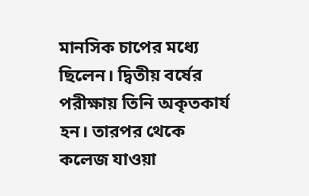মানসিক চাপের মধ্যে ছিলেন। দ্বিতীয় বর্ষের পরীক্ষায় তিনি অকৃতকার্য হন। তারপর থেকে কলেজ যাওয়া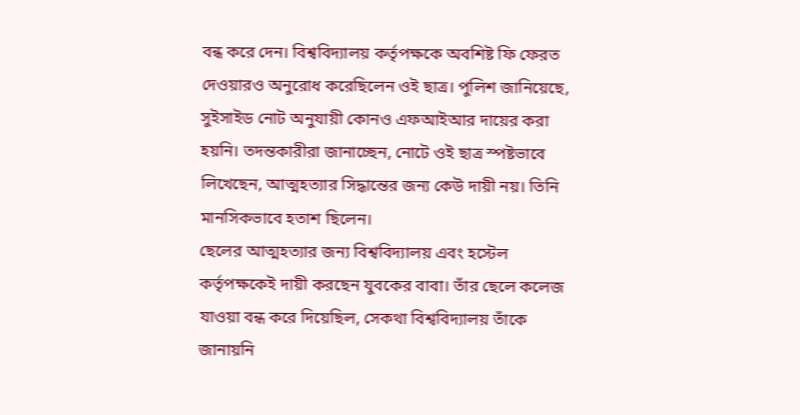বন্ধ করে দেন। বিশ্ববিদ্যালয় কর্তৃপক্ষকে অবশিষ্ট ফি ফেরত দেওয়ারও অনুরোধ করেছিলেন ওই ছাত্র। পুলিশ জানিয়েছে, সুইসাইড নোট অনুযায়ী কোনও এফআইআর দায়ের করা হয়নি। তদন্তকারীরা জানাচ্ছেন, নোটে ওই ছাত্র স্পষ্টভাবে লিখেছেন, আত্মহত্যার সিদ্ধান্তের জন্য কেউ দায়ী নয়। তিনি মানসিকভাবে হতাশ ছিলেন।
ছেলের আত্মহত্যার জন্য বিশ্ববিদ্যালয় এবং হস্টেল কর্তৃপক্ষকেই দায়ী করছেন যুবকের বাবা। তাঁর ছেলে কলেজ যাওয়া বন্ধ করে দিয়েছিল, সেকথা বিশ্ববিদ্যালয় তাঁকে জানায়নি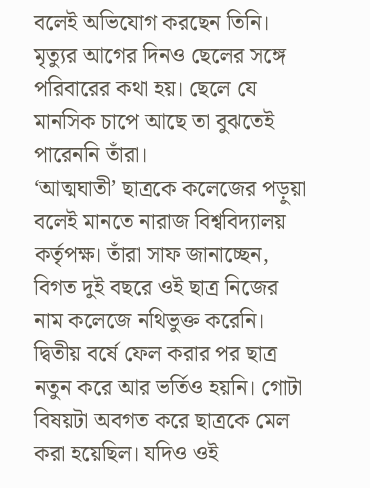বলেই অভিযোগ করছেন তিনি। মৃত্যুর আগের দিনও ছেলের সঙ্গে পরিবারের কথা হয়। ছেলে যে মানসিক চাপে আছে তা বুঝতেই পারেননি তাঁরা।
‘আত্মঘাতী’ ছাত্রকে কলেজের পড়ুয়া বলেই মানতে নারাজ বিশ্ববিদ্যালয় কর্তৃপক্ষ। তাঁরা সাফ জানাচ্ছেন, বিগত দুই বছরে ওই ছাত্র নিজের নাম কলেজে নথিভুক্ত করেনি। দ্বিতীয় বর্ষে ফেল করার পর ছাত্র নতুন করে আর ভর্তিও হয়নি। গোটা বিষয়টা অবগত করে ছাত্রকে মেল করা হয়েছিল। যদিও ওই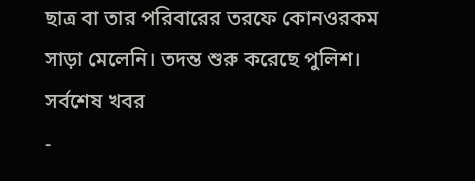ছাত্র বা তার পরিবারের তরফে কোনওরকম সাড়া মেলেনি। তদন্ত শুরু করেছে পুলিশ।
সর্বশেষ খবর
-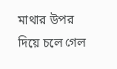মাথার উপর দিয়ে চলে গেল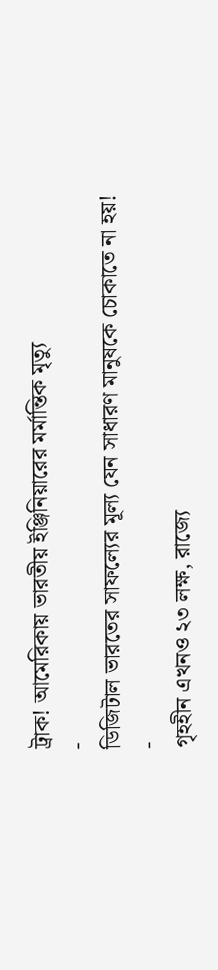ট্রাক! আমেরিকায় ভারতীয় ইঞ্জিনিয়ারের মর্মান্তিক মৃত্যু
-
ডিজিটাল ভারতের সাফল্যের মূল্য যেন সাধারণ মানুষকে চোকাতে না হয়!
-
গৃহহীন এখনও ২৩ লক্ষ, রাজ্যে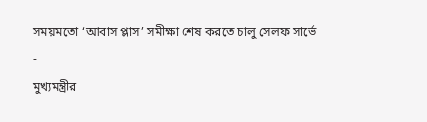সময়মতো ‘আবাস প্লাস’ সমীক্ষা শেষ করতে চালু সেলফ সার্ভে
-
মুখ্যমন্ত্রীর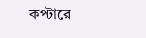কপ্টারে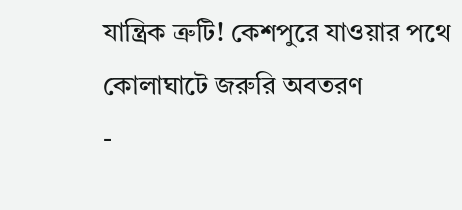যান্ত্রিক ত্রুটি! কেশপুরে যাওয়ার পথে কোলাঘাটে জরুরি অবতরণ
-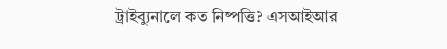ট্রাইব্যুনালে কত নিষ্পত্তি? এসআইআর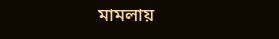মামলায়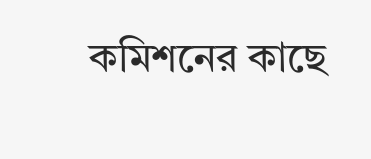কমিশনের কাছে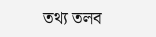তথ্য তলব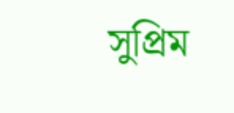সুপ্রিম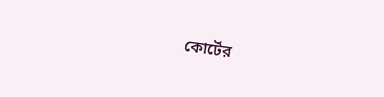কোর্টের